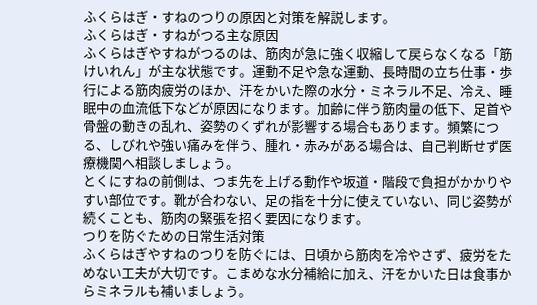ふくらはぎ・すねのつりの原因と対策を解説します。
ふくらはぎ・すねがつる主な原因
ふくらはぎやすねがつるのは、筋肉が急に強く収縮して戻らなくなる「筋けいれん」が主な状態です。運動不足や急な運動、長時間の立ち仕事・歩行による筋肉疲労のほか、汗をかいた際の水分・ミネラル不足、冷え、睡眠中の血流低下などが原因になります。加齢に伴う筋肉量の低下、足首や骨盤の動きの乱れ、姿勢のくずれが影響する場合もあります。頻繁につる、しびれや強い痛みを伴う、腫れ・赤みがある場合は、自己判断せず医療機関へ相談しましょう。
とくにすねの前側は、つま先を上げる動作や坂道・階段で負担がかかりやすい部位です。靴が合わない、足の指を十分に使えていない、同じ姿勢が続くことも、筋肉の緊張を招く要因になります。
つりを防ぐための日常生活対策
ふくらはぎやすねのつりを防ぐには、日頃から筋肉を冷やさず、疲労をためない工夫が大切です。こまめな水分補給に加え、汗をかいた日は食事からミネラルも補いましょう。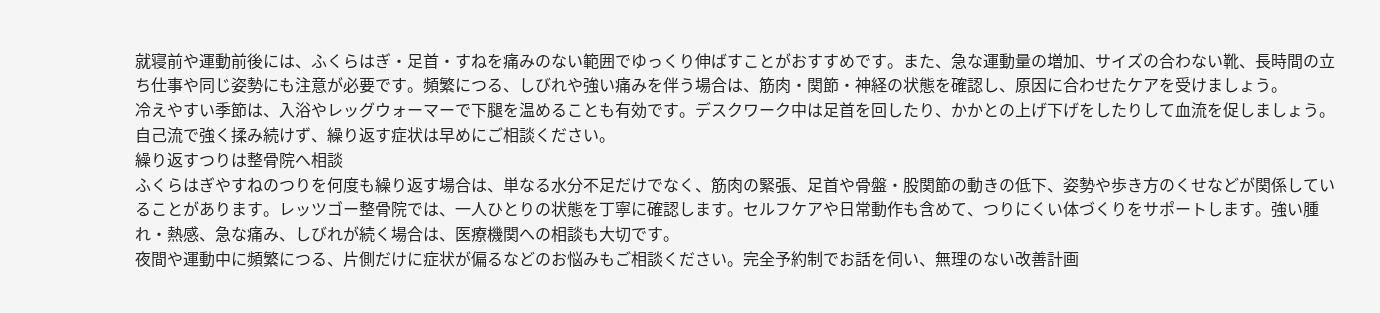就寝前や運動前後には、ふくらはぎ・足首・すねを痛みのない範囲でゆっくり伸ばすことがおすすめです。また、急な運動量の増加、サイズの合わない靴、長時間の立ち仕事や同じ姿勢にも注意が必要です。頻繁につる、しびれや強い痛みを伴う場合は、筋肉・関節・神経の状態を確認し、原因に合わせたケアを受けましょう。
冷えやすい季節は、入浴やレッグウォーマーで下腿を温めることも有効です。デスクワーク中は足首を回したり、かかとの上げ下げをしたりして血流を促しましょう。自己流で強く揉み続けず、繰り返す症状は早めにご相談ください。
繰り返すつりは整骨院へ相談
ふくらはぎやすねのつりを何度も繰り返す場合は、単なる水分不足だけでなく、筋肉の緊張、足首や骨盤・股関節の動きの低下、姿勢や歩き方のくせなどが関係していることがあります。レッツゴー整骨院では、一人ひとりの状態を丁寧に確認します。セルフケアや日常動作も含めて、つりにくい体づくりをサポートします。強い腫れ・熱感、急な痛み、しびれが続く場合は、医療機関への相談も大切です。
夜間や運動中に頻繁につる、片側だけに症状が偏るなどのお悩みもご相談ください。完全予約制でお話を伺い、無理のない改善計画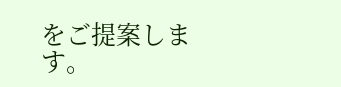をご提案します。